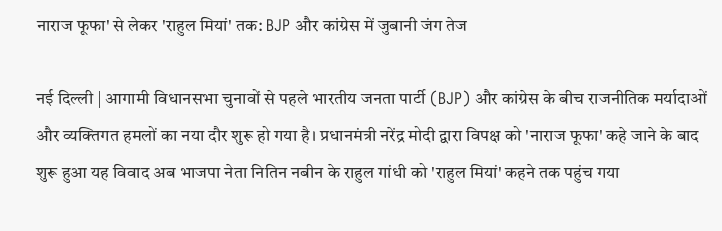नाराज फूफा' से लेकर 'राहुल मियां' तक: BJP और कांग्रेस में जुबानी जंग तेज

नई दिल्ली | आगामी विधानसभा चुनावों से पहले भारतीय जनता पार्टी (BJP) और कांग्रेस के बीच राजनीतिक मर्यादाओं और व्यक्तिगत हमलों का नया दौर शुरू हो गया है। प्रधानमंत्री नरेंद्र मोदी द्वारा विपक्ष को 'नाराज फूफा' कहे जाने के बाद शुरू हुआ यह विवाद अब भाजपा नेता नितिन नबीन के राहुल गांधी को 'राहुल मियां' कहने तक पहुंच गया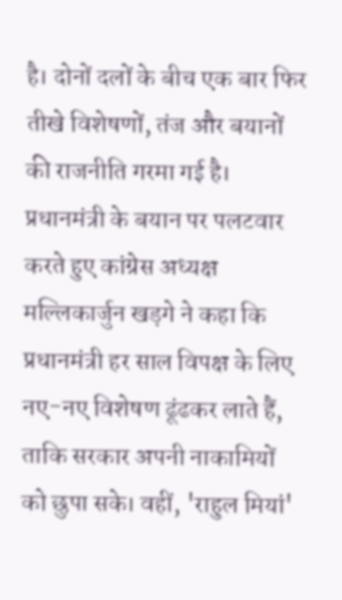है। दोनों दलों के बीच एक बार फिर तीखे विशेषणों, तंज और बयानों की राजनीति गरमा गई है।
प्रधानमंत्री के बयान पर पलटवार करते हुए कांग्रेस अध्यक्ष मल्लिकार्जुन खड़गे ने कहा कि प्रधानमंत्री हर साल विपक्ष के लिए नए-नए विशेषण ढूंढकर लाते हैं, ताकि सरकार अपनी नाकामियों को छुपा सके। वहीं, 'राहुल मियां'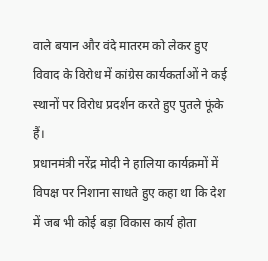वाले बयान और वंदे मातरम को लेकर हुए विवाद के विरोध में कांग्रेस कार्यकर्ताओं ने कई स्थानों पर विरोध प्रदर्शन करते हुए पुतले फूंके हैं।
प्रधानमंत्री नरेंद्र मोदी ने हालिया कार्यक्रमों में विपक्ष पर निशाना साधते हुए कहा था कि देश में जब भी कोई बड़ा विकास कार्य होता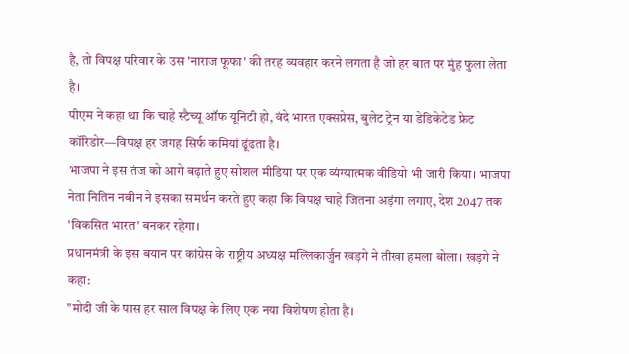है, तो विपक्ष परिवार के उस 'नाराज फूफा' की तरह व्यवहार करने लगता है जो हर बात पर मुंह फुला लेता है।
पीएम ने कहा था कि चाहे स्टैच्यू ऑफ यूनिटी हो, वंदे भारत एक्सप्रेस, बुलेट ट्रेन या डेडिकेटेड फ्रेट कॉरिडोर—विपक्ष हर जगह सिर्फ कमियां ढूंढता है।
भाजपा ने इस तंज को आगे बढ़ाते हुए सोशल मीडिया पर एक व्यंग्यात्मक वीडियो भी जारी किया। भाजपा नेता नितिन नबीन ने इसका समर्थन करते हुए कहा कि विपक्ष चाहे जितना अड़ंगा लगाए, देश 2047 तक 'विकसित भारत' बनकर रहेगा।
प्रधानमंत्री के इस बयान पर कांग्रेस के राष्ट्रीय अध्यक्ष मल्लिकार्जुन खड़गे ने तीखा हमला बोला। खड़गे ने कहा:
"मोदी जी के पास हर साल विपक्ष के लिए एक नया विशेषण होता है।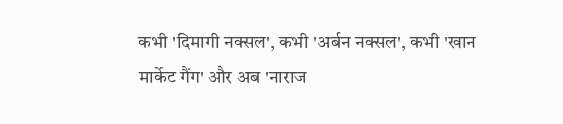कभी 'दिमागी नक्सल', कभी 'अर्बन नक्सल', कभी 'खान मार्केट गैंग' और अब 'नाराज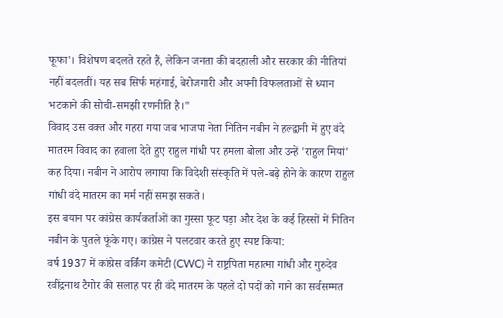फूफा'। विशेषण बदलते रहते हैं, लेकिन जनता की बदहाली और सरकार की नीतियां नहीं बदलतीं। यह सब सिर्फ महंगाई, बेरोजगारी और अपनी विफलताओं से ध्यान भटकाने की सोची-समझी रणनीति है।"
विवाद उस वक्त और गहरा गया जब भाजपा नेता नितिन नबीन ने हल्द्वानी में हुए वंदे मातरम विवाद का हवाला देते हुए राहुल गांधी पर हमला बोला और उन्हें 'राहुल मियां' कह दिया। नबीन ने आरोप लगाया कि विदेशी संस्कृति में पले-बढ़े होने के कारण राहुल गांधी वंदे मातरम का मर्म नहीं समझ सकते।
इस बयान पर कांग्रेस कार्यकर्ताओं का गुस्सा फूट पड़ा और देश के कई हिस्सों में नितिन नबीन के पुतले फूंके गए। कांग्रेस ने पलटवार करते हुए स्पष्ट किया:
वर्ष 1937 में कांग्रेस वर्किंग कमेटी (CWC) ने राष्ट्रपिता महात्मा गांधी और गुरुदेव रवींद्रनाथ टैगोर की सलाह पर ही वंदे मातरम के पहले दो पदों को गाने का सर्वसम्मत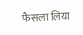फैसला लिया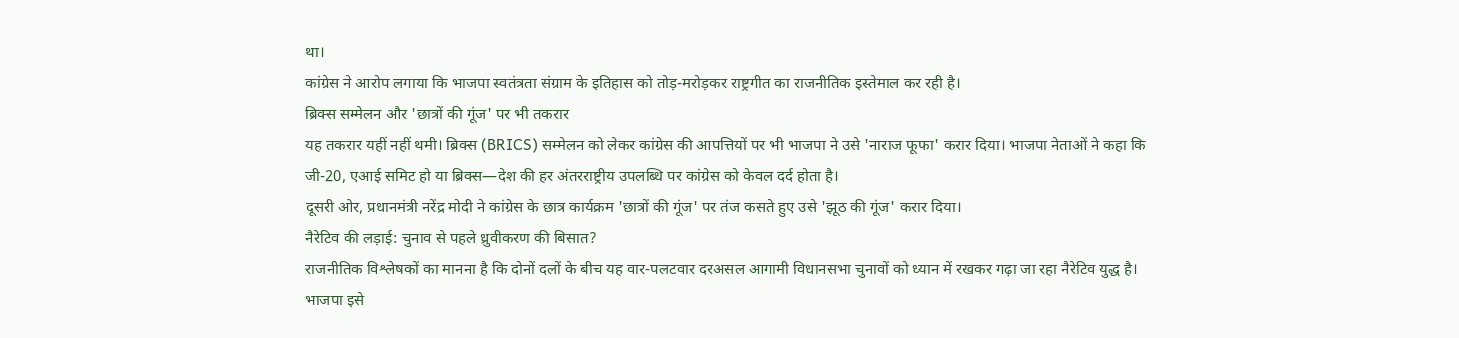था।
कांग्रेस ने आरोप लगाया कि भाजपा स्वतंत्रता संग्राम के इतिहास को तोड़-मरोड़कर राष्ट्रगीत का राजनीतिक इस्तेमाल कर रही है।
ब्रिक्स सम्मेलन और 'छात्रों की गूंज' पर भी तकरार
यह तकरार यहीं नहीं थमी। ब्रिक्स (BRICS) सम्मेलन को लेकर कांग्रेस की आपत्तियों पर भी भाजपा ने उसे 'नाराज फूफा' करार दिया। भाजपा नेताओं ने कहा कि जी-20, एआई समिट हो या ब्रिक्स—देश की हर अंतरराष्ट्रीय उपलब्धि पर कांग्रेस को केवल दर्द होता है।
दूसरी ओर, प्रधानमंत्री नरेंद्र मोदी ने कांग्रेस के छात्र कार्यक्रम 'छात्रों की गूंज' पर तंज कसते हुए उसे 'झूठ की गूंज' करार दिया।
नैरेटिव की लड़ाई: चुनाव से पहले ध्रुवीकरण की बिसात?
राजनीतिक विश्लेषकों का मानना है कि दोनों दलों के बीच यह वार-पलटवार दरअसल आगामी विधानसभा चुनावों को ध्यान में रखकर गढ़ा जा रहा नैरेटिव युद्ध है।
भाजपा इसे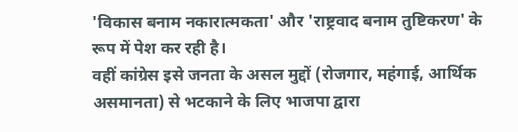'विकास बनाम नकारात्मकता' और 'राष्ट्रवाद बनाम तुष्टिकरण' के रूप में पेश कर रही है।
वहीं कांग्रेस इसे जनता के असल मुद्दों (रोजगार, महंगाई, आर्थिक असमानता) से भटकाने के लिए भाजपा द्वारा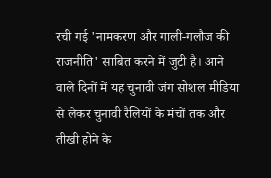रची गई 'नामकरण और गाली-गलौज की राजनीति' साबित करने में जुटी है। आने वाले दिनों में यह चुनावी जंग सोशल मीडिया से लेकर चुनावी रैलियों के मंचों तक और तीखी होने के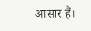आसार हैं।